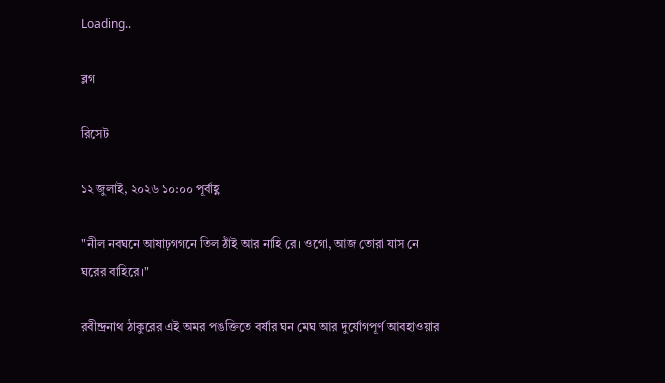Loading..

ব্লগ

রিসেট

১২ জুলাই, ২০২৬ ১০:০০ পূর্বাহ্ণ

"নীল নবঘনে আষাঢ়গগনে তিল ঠাঁই আর নাহি রে। ওগো, আজ তোরা যাস নে ঘরের বাহিরে।"

রবীন্দ্রনাথ ঠাকুরের এই অমর পঙক্তিতে বর্ষার ঘন মেঘ আর দুর্যোগপূর্ণ আবহাওয়ার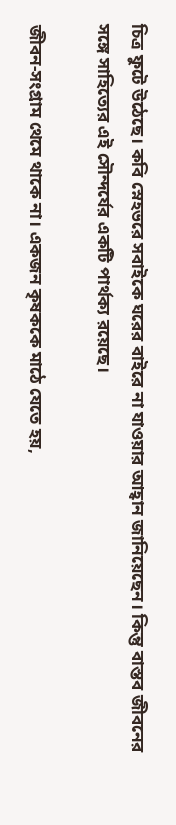চিত্র ফুটে উঠেছে। কবি স্নেহভরে সবাইকে ঘরের বাইরে না যাওয়ার আহ্বান জানিয়েছেন। কিন্তু বাস্তব জীবনের সঙ্গে সাহিত্যের এই সৌন্দর্যের একটি পার্থক্য রয়েছে।

জীবন-সংগ্রাম থেমে থাকে না। একজন কৃষককে মাঠে যেতে হয়,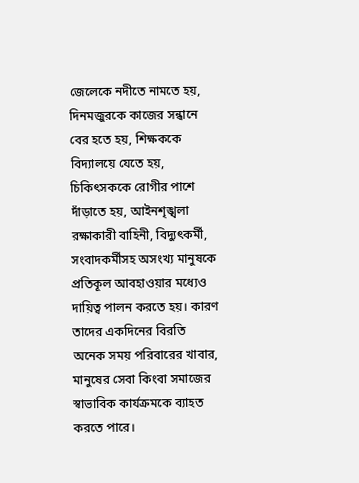জেলেকে নদীতে নামতে হয়, দিনমজুরকে কাজের সন্ধানে বের হতে হয়, শিক্ষককে বিদ্যালয়ে যেতে হয়, চিকিৎসককে রোগীর পাশে দাঁড়াতে হয়, আইনশৃঙ্খলা রক্ষাকারী বাহিনী, বিদ্যুৎকর্মী, সংবাদকর্মীসহ অসংখ্য মানুষকে প্রতিকূল আবহাওয়ার মধ্যেও দায়িত্ব পালন করতে হয়। কারণ তাদের একদিনের বিরতি অনেক সময় পরিবারের খাবার, মানুষের সেবা কিংবা সমাজের স্বাভাবিক কার্যক্রমকে ব্যাহত করতে পারে।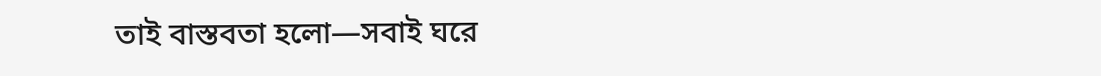তাই বাস্তবতা হলো—সবাই ঘরে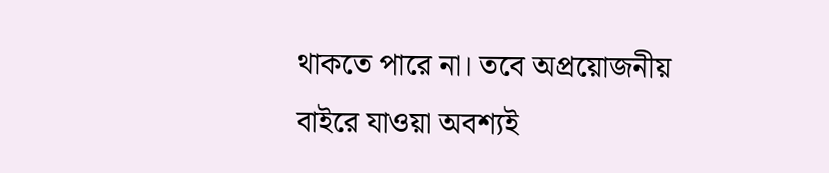থাকতে পারে না। তবে অপ্রয়োজনীয় বাইরে যাওয়া অবশ্যই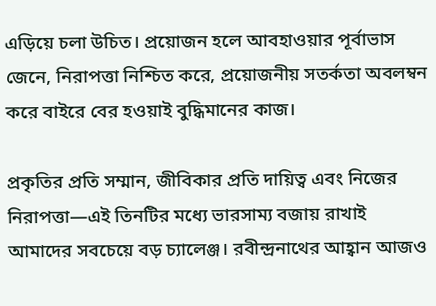এড়িয়ে চলা উচিত। প্রয়োজন হলে আবহাওয়ার পূর্বাভাস জেনে, নিরাপত্তা নিশ্চিত করে, প্রয়োজনীয় সতর্কতা অবলম্বন করে বাইরে বের হওয়াই বুদ্ধিমানের কাজ।

প্রকৃতির প্রতি সম্মান, জীবিকার প্রতি দায়িত্ব এবং নিজের নিরাপত্তা—এই তিনটির মধ্যে ভারসাম্য বজায় রাখাই আমাদের সবচেয়ে বড় চ্যালেঞ্জ। রবীন্দ্রনাথের আহ্বান আজও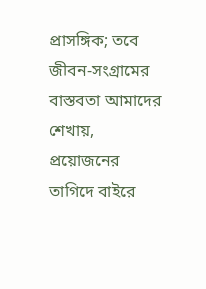প্রাসঙ্গিক; তবে জীবন-সংগ্রামের বাস্তবতা আমাদের শেখায়, প্রয়োজনের তাগিদে বাইরে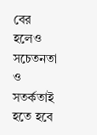বের হলেও সচেতনতা ও সতর্কতাই হতে হবে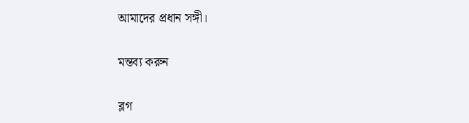আমাদের প্রধান সঙ্গী।

মন্তব্য করুন

ব্লগ